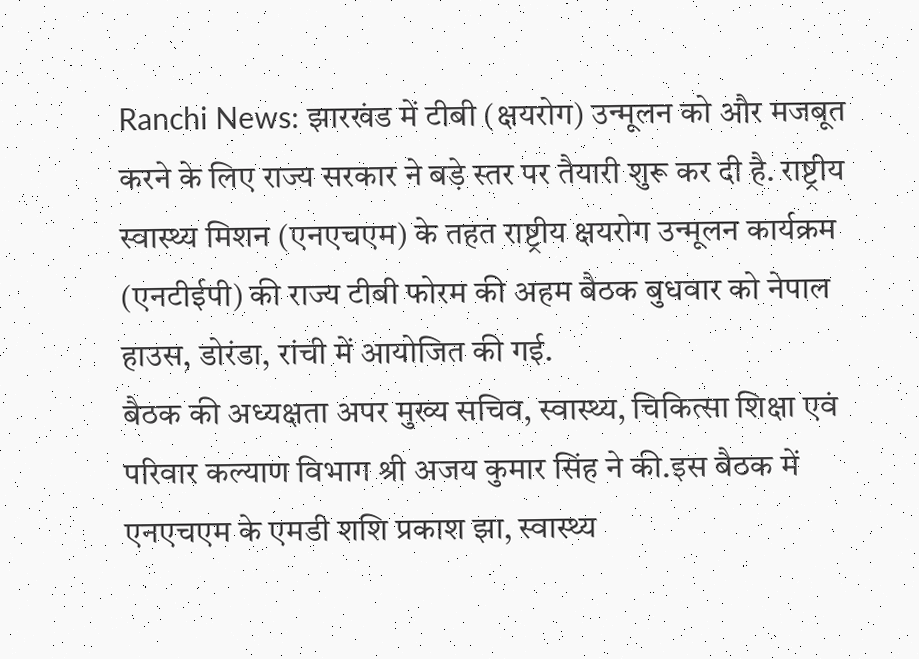Ranchi News: झारखंड में टीबी (क्षयरोग) उन्मूलन को और मजबूत करने के लिए राज्य सरकार ने बड़े स्तर पर तैयारी शुरू कर दी है. राष्ट्रीय स्वास्थ्य मिशन (एनएचएम) के तहत राष्ट्रीय क्षयरोग उन्मूलन कार्यक्रम (एनटीईपी) की राज्य टीबी फोरम की अहम बैठक बुधवार को नेपाल हाउस, डोरंडा, रांची में आयोजित की गई.
बैठक की अध्यक्षता अपर मुख्य सचिव, स्वास्थ्य, चिकित्सा शिक्षा एवं परिवार कल्याण विभाग श्री अजय कुमार सिंह ने की.इस बैठक में एनएचएम के एमडी शशि प्रकाश झा, स्वास्थ्य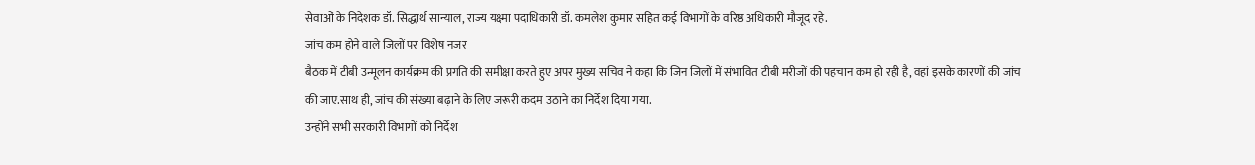सेवाओं के निदेशक डॉ. सिद्धार्थ सान्याल, राज्य यक्ष्मा पदाधिकारी डॉ. कमलेश कुमार सहित कई विभागों के वरिष्ठ अधिकारी मौजूद रहे.
जांच कम होने वाले जिलों पर विशेष नजर
बैठक में टीबी उन्मूलन कार्यक्रम की प्रगति की समीक्षा करते हुए अपर मुख्य सचिव ने कहा कि जिन जिलों में संभावित टीबी मरीजों की पहचान कम हो रही है, वहां इसके कारणों की जांच की जाए.साथ ही, जांच की संख्या बढ़ाने के लिए जरूरी कदम उठाने का निर्देश दिया गया.
उन्होंने सभी सरकारी विभागों को निर्देश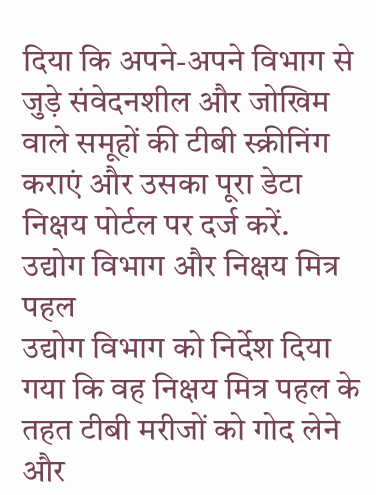दिया कि अपने-अपने विभाग से जुड़े संवेदनशील और जोखिम वाले समूहों की टीबी स्क्रीनिंग कराएं और उसका पूरा डेटा निक्षय पोर्टल पर दर्ज करें.
उद्योग विभाग और निक्षय मित्र पहल
उद्योग विभाग को निर्देश दिया गया कि वह निक्षय मित्र पहल के तहत टीबी मरीजों को गोद लेने और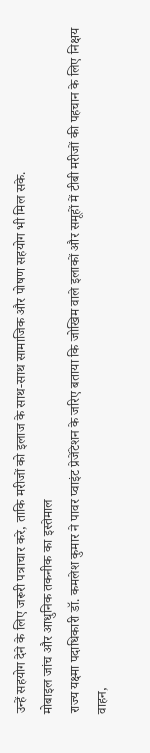उन्हें सहयोग देने के लिए जरूरी पत्राचार करे, ताकि मरीजों को इलाज के साथ-साथ सामाजिक और पोषण सहयोग भी मिल सके.
मोबाइल जांच और आधुनिक तकनीक का इस्तेमाल
राज्य यक्ष्मा पदाधिकारी डॉ. कमलेश कुमार ने पावर प्वाइंट प्रेजेंटेशन के जरिए बताया कि जोखिम वाले इलाकों और समूहों में टीबी मरीजों की पहचान के लिए निक्षय वाहन,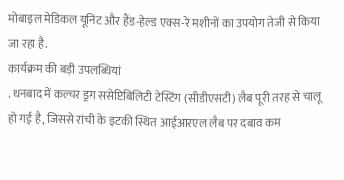मोबाइल मेडिकल यूनिट और हैंड-हेल्ड एक्स-रे मशीनों का उपयोग तेजी से किया जा रहा है.
कार्यक्रम की बड़ी उपलब्धियां
. धनबाद में कल्चर ड्रग ससेप्टिबिलिटी टेस्टिंग (सीडीएसटी) लैब पूरी तरह से चालू हो गई है, जिससे रांची के इटकी स्थित आईआरएल लैब पर दबाव कम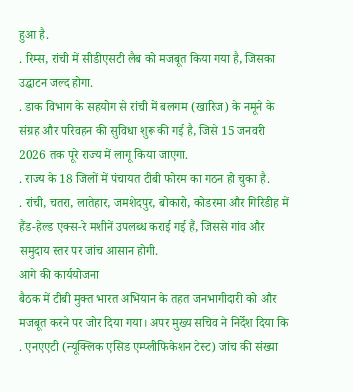हुआ है.
. रिम्स, रांची में सीडीएसटी लैब को मजबूत किया गया है, जिसका उद्घाटन जल्द होगा.
. डाक विभाग के सहयोग से रांची में बलगम (खारिज) के नमूने के संग्रह और परिवहन की सुविधा शुरू की गई है, जिसे 15 जनवरी 2026 तक पूरे राज्य में लागू किया जाएगा.
. राज्य के 18 जिलों में पंचायत टीबी फोरम का गठन हो चुका है.
. रांची, चतरा, लातेहार, जमशेदपुर, बोकारो, कोडरमा और गिरिडीह में हैंड-हेल्ड एक्स-रे मशीनें उपलब्ध कराई गई हैं, जिससे गांव और समुदाय स्तर पर जांच आसान होगी.
आगे की कार्ययोजना
बैठक में टीबी मुक्त भारत अभियान के तहत जनभागीदारी को और मजबूत करने पर जोर दिया गया। अपर मुख्य सचिव ने निर्देश दिया कि
. एनएएटी (न्यूक्लिक एसिड एम्प्लीफिकेशन टेस्ट) जांच की संख्या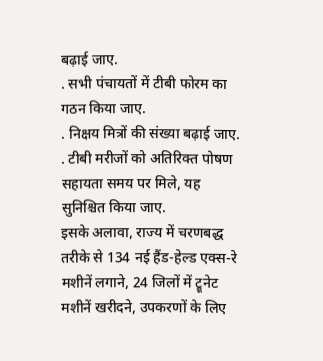बढ़ाई जाए.
. सभी पंचायतों में टीबी फोरम का गठन किया जाए.
. निक्षय मित्रों की संख्या बढ़ाई जाए.
. टीबी मरीजों को अतिरिक्त पोषण सहायता समय पर मिले, यह सुनिश्चित किया जाए.
इसके अलावा, राज्य में चरणबद्ध तरीके से 134 नई हैंड-हेल्ड एक्स-रे मशीनें लगाने, 24 जिलों में ट्रूनेट मशीनें खरीदने, उपकरणों के लिए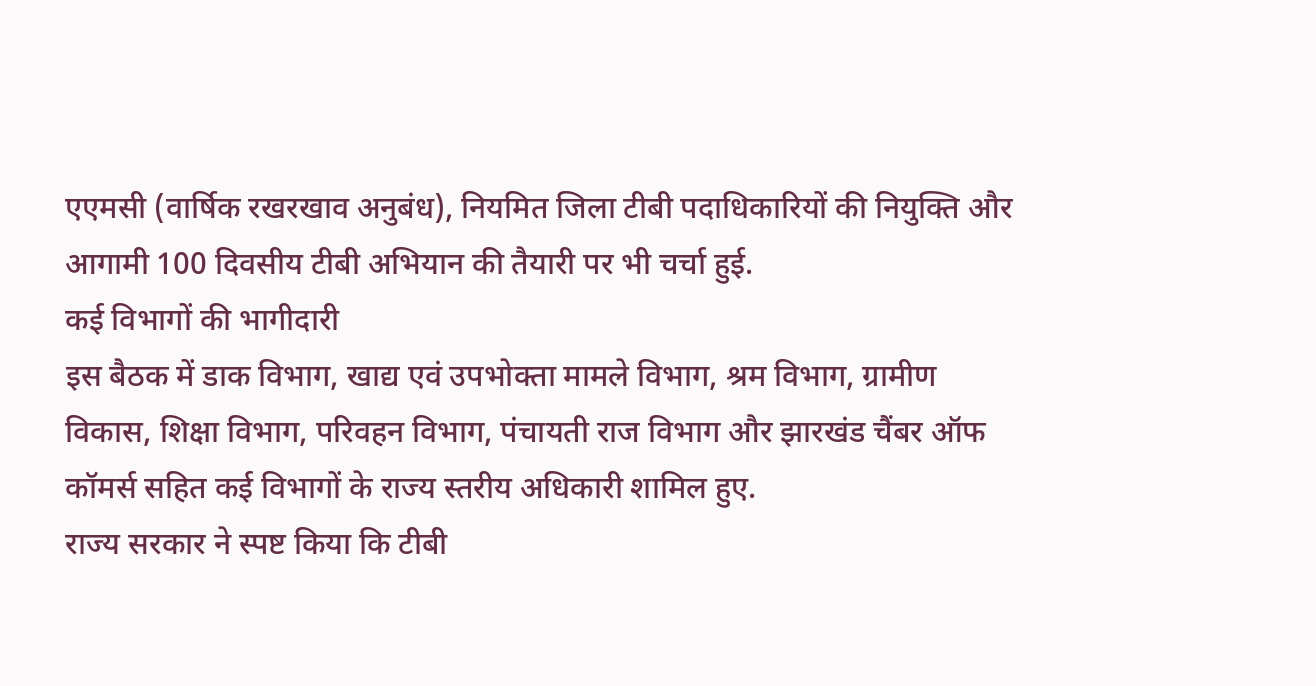एएमसी (वार्षिक रखरखाव अनुबंध), नियमित जिला टीबी पदाधिकारियों की नियुक्ति और आगामी 100 दिवसीय टीबी अभियान की तैयारी पर भी चर्चा हुई.
कई विभागों की भागीदारी
इस बैठक में डाक विभाग, खाद्य एवं उपभोक्ता मामले विभाग, श्रम विभाग, ग्रामीण विकास, शिक्षा विभाग, परिवहन विभाग, पंचायती राज विभाग और झारखंड चैंबर ऑफ कॉमर्स सहित कई विभागों के राज्य स्तरीय अधिकारी शामिल हुए.
राज्य सरकार ने स्पष्ट किया कि टीबी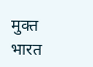मुक्त भारत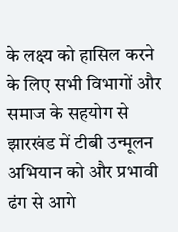के लक्ष्य को हासिल करने के लिए सभी विभागों और समाज के सहयोग से झारखंड में टीबी उन्मूलन अभियान को और प्रभावी ढंग से आगे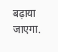बढ़ाया जाएगा.